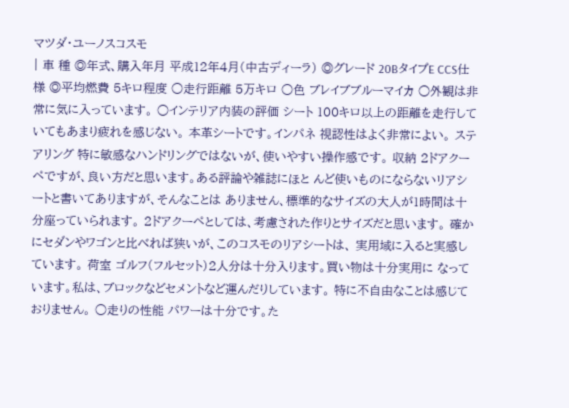マツダ・ユーノスコスモ
| 車 種 ◎年式、購入年月 平成12年4月(中古ディーラ) ◎グレード 20BタイプE CCS仕様 ◎平均燃費 5キロ程度 ○走行距離 5万キロ ○色 ブレイブブルーマイカ ○外観は非常に気に入っています。 ○インテリア内装の評価 シート 100キロ以上の距離を走行していてもあまり疲れを感じない。 本革シートです。インパネ 視認性はよく非常によい。 ステアリング 特に敏感なハンドリングではないが、使いやすい操作感です。 収納 2ドアクーペですが、良い方だと思います。ある評論や雑誌にほと んど使いものにならないリアシートと書いてありますが、そんなことは ありません、標準的なサイズの大人が1時間は十分座っていられます。 2ドアクーペとしては、考慮された作りとサイズだと思います。 確かにセダンやワゴンと比べれば狭いが、このコスモのリアシートは、 実用域に入ると実感しています。 荷室 ゴルフ(フルセット)2人分は十分入ります。買い物は十分実用に なっています。私は、ブロックなどセメントなど運んだりしています。 特に不自由なことは感じておりません。 ○走りの性能 パワーは十分です。た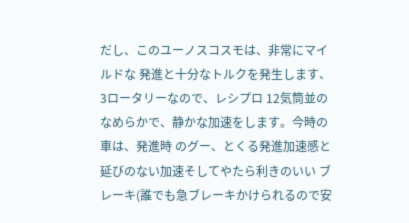だし、このユーノスコスモは、非常にマイルドな 発進と十分なトルクを発生します、3ロータリーなので、レシプロ 12気筒並のなめらかで、静かな加速をします。今時の車は、発進時 のグー、とくる発進加速感と延びのない加速そしてやたら利きのいい ブレーキ(誰でも急ブレーキかけられるので安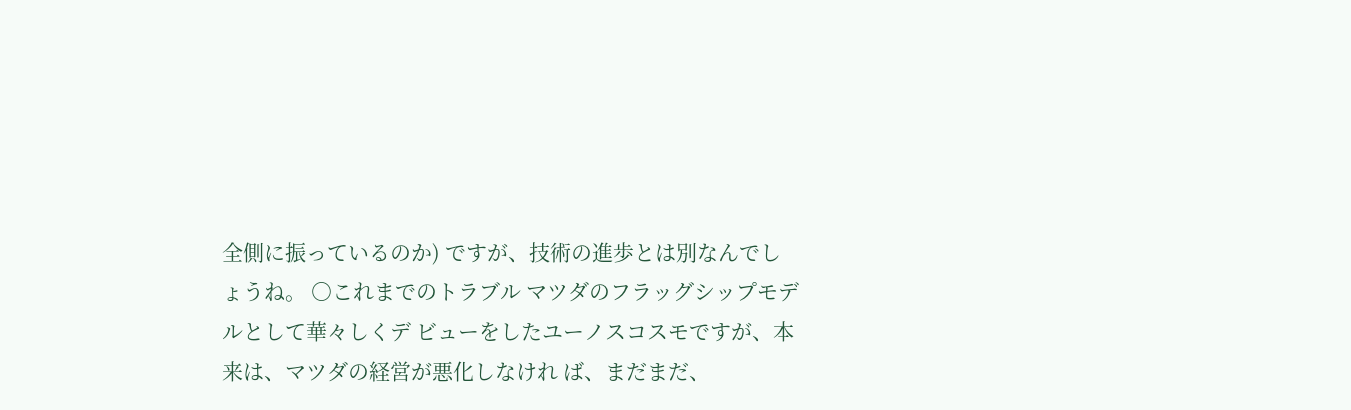全側に振っているのか) ですが、技術の進歩とは別なんでしょうね。 ○これまでのトラブル マツダのフラッグシップモデルとして華々しくデ ビューをしたユーノスコスモですが、本来は、マツダの経営が悪化しなけれ ば、まだまだ、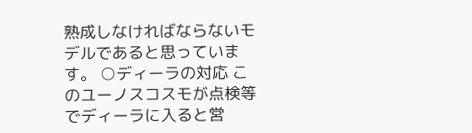熟成しなければならないモデルであると思っています。 ○ディーラの対応 このユーノスコスモが点検等でディーラに入ると営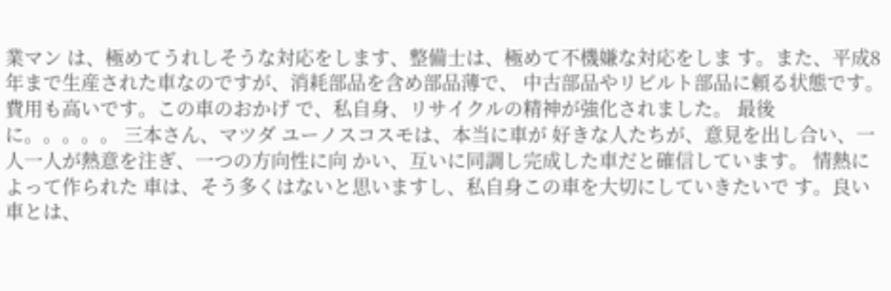業マン は、極めてうれしそうな対応をします、整備士は、極めて不機嫌な対応をしま す。また、平成8年まで生産された車なのですが、消耗部品を含め部品薄で、 中古部品やリビルト部品に頼る状態です。費用も高いです。この車のおかげ で、私自身、リサイクルの精神が強化されました。 最後に。。。。。 三本さん、マツダ ユーノスコスモは、本当に車が 好きな人たちが、意見を出し合い、一人一人が熱意を注ぎ、一つの方向性に向 かい、互いに同調し完成した車だと確信しています。 情熱によって作られた 車は、そう多くはないと思いますし、私自身この車を大切にしていきたいで す。良い車とは、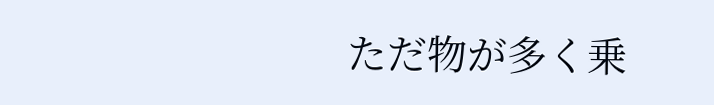ただ物が多く乗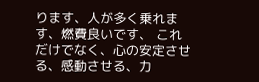ります、人が多く乗れます、燃費良いです、 これだけでなく、心の安定させる、感動させる、力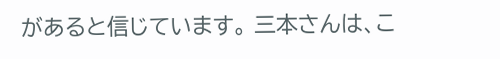があると信じています。 三本さんは、こ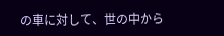の車に対して、世の中から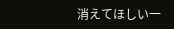消えてほしい一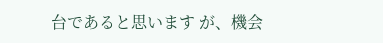台であると思います が、機会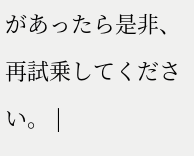があったら是非、再試乗してください。 |